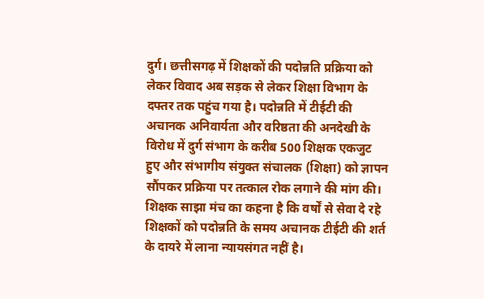दुर्ग। छत्तीसगढ़ में शिक्षकों की पदोन्नति प्रक्रिया को लेकर विवाद अब सड़क से लेकर शिक्षा विभाग के दफ्तर तक पहुंच गया है। पदोन्नति में टीईटी की अचानक अनिवार्यता और वरिष्ठता की अनदेखी के विरोध में दुर्ग संभाग के करीब 500 शिक्षक एकजुट हुए और संभागीय संयुक्त संचालक (शिक्षा) को ज्ञापन सौंपकर प्रक्रिया पर तत्काल रोक लगाने की मांग की।
शिक्षक साझा मंच का कहना है कि वर्षों से सेवा दे रहे शिक्षकों को पदोन्नति के समय अचानक टीईटी की शर्त के दायरे में लाना न्यायसंगत नहीं है।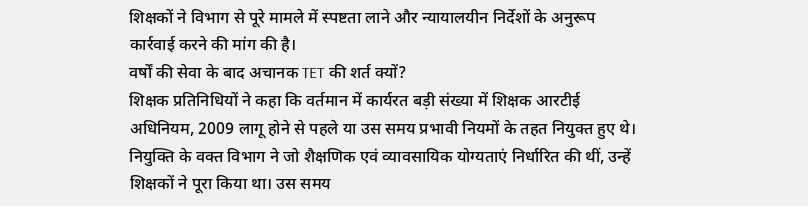शिक्षकों ने विभाग से पूरे मामले में स्पष्टता लाने और न्यायालयीन निर्देशों के अनुरूप कार्रवाई करने की मांग की है।
वर्षों की सेवा के बाद अचानक TET की शर्त क्यों?
शिक्षक प्रतिनिधियों ने कहा कि वर्तमान में कार्यरत बड़ी संख्या में शिक्षक आरटीई अधिनियम, 2009 लागू होने से पहले या उस समय प्रभावी नियमों के तहत नियुक्त हुए थे। नियुक्ति के वक्त विभाग ने जो शैक्षणिक एवं व्यावसायिक योग्यताएं निर्धारित की थीं, उन्हें शिक्षकों ने पूरा किया था। उस समय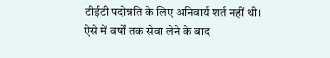टीईटी पदोन्नति के लिए अनिवार्य शर्त नहीं थी।
ऐसे में वर्षों तक सेवा लेने के बाद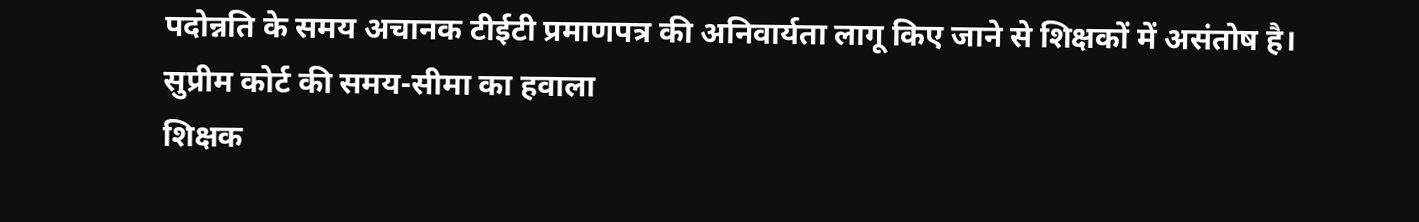पदोन्नति के समय अचानक टीईटी प्रमाणपत्र की अनिवार्यता लागू किए जाने से शिक्षकों में असंतोष है।
सुप्रीम कोर्ट की समय-सीमा का हवाला
शिक्षक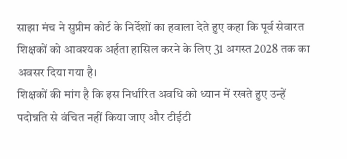साझा मंच ने सुप्रीम कोर्ट के निर्देशों का हवाला देते हुए कहा कि पूर्व सेवारत शिक्षकों को आवश्यक अर्हता हासिल करने के लिए 31 अगस्त 2028 तक का अवसर दिया गया है।
शिक्षकों की मांग है कि इस निर्धारित अवधि को ध्यान में रखते हुए उन्हें पदोन्नति से वंचित नहीं किया जाए और टीईटी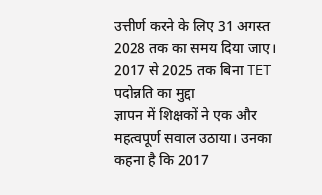उत्तीर्ण करने के लिए 31 अगस्त 2028 तक का समय दिया जाए।
2017 से 2025 तक बिना TET पदोन्नति का मुद्दा
ज्ञापन में शिक्षकों ने एक और महत्वपूर्ण सवाल उठाया। उनका कहना है कि 2017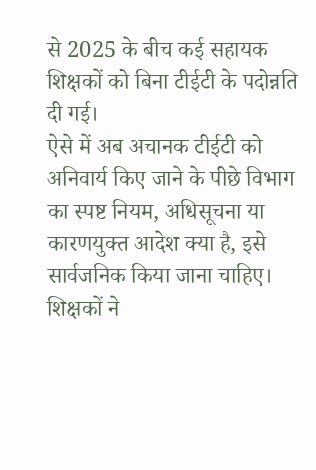से 2025 के बीच कई सहायक शिक्षकों को बिना टीईटी के पदोन्नति दी गई।
ऐसे में अब अचानक टीईटी को अनिवार्य किए जाने के पीछे विभाग का स्पष्ट नियम, अधिसूचना या कारणयुक्त आदेश क्या है, इसे सार्वजनिक किया जाना चाहिए। शिक्षकों ने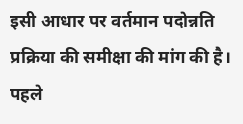इसी आधार पर वर्तमान पदोन्नति प्रक्रिया की समीक्षा की मांग की है।
पहले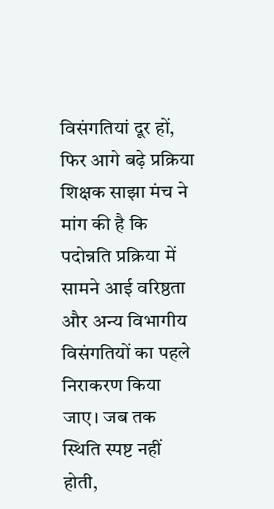विसंगतियां दूर हों, फिर आगे बढ़े प्रक्रिया
शिक्षक साझा मंच ने मांग की है कि पदोन्नति प्रक्रिया में सामने आई वरिष्ठता और अन्य विभागीय विसंगतियों का पहले निराकरण किया जाए। जब तक स्थिति स्पष्ट नहीं होती,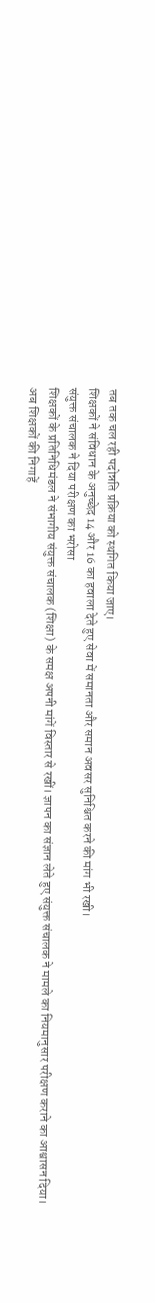तब तक चल रही पदोन्नति प्रक्रिया को स्थगित किया जाए।
शिक्षकों ने संविधान के अनुच्छेद 14 और 16 का हवाला देते हुए सेवा में समानता और समान अवसर सुनिश्चित करने की मांग भी रखी।
संयुक्त संचालक ने दिया परीक्षण का भरोसा
शिक्षकों के प्रतिनिधिमंडल ने संभागीय संयुक्त संचालक (शिक्षा) के समक्ष अपनी मांगें विस्तार से रखीं। ज्ञापन का संज्ञान लेते हुए संयुक्त संचालक ने मामले का नियमानुसार परीक्षण कराने का आश्वासन दिया।
अब शिक्षकों की निगाहें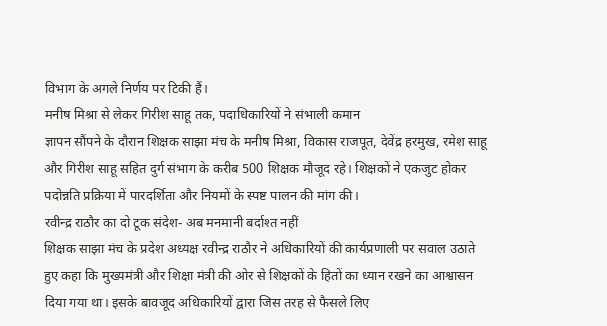विभाग के अगले निर्णय पर टिकी हैं।
मनीष मिश्रा से लेकर गिरीश साहू तक, पदाधिकारियों ने संभाली कमान
ज्ञापन सौंपने के दौरान शिक्षक साझा मंच के मनीष मिश्रा, विकास राजपूत, देवेंद्र हरमुख, रमेश साहू और गिरीश साहू सहित दुर्ग संभाग के करीब 500 शिक्षक मौजूद रहे। शिक्षकों ने एकजुट होकर पदोन्नति प्रक्रिया में पारदर्शिता और नियमों के स्पष्ट पालन की मांग की।
रवीन्द्र राठौर का दो टूक संदेश- अब मनमानी बर्दाश्त नहीं
शिक्षक साझा मंच के प्रदेश अध्यक्ष रवीन्द्र राठौर ने अधिकारियों की कार्यप्रणाली पर सवाल उठाते हुए कहा कि मुख्यमंत्री और शिक्षा मंत्री की ओर से शिक्षकों के हितों का ध्यान रखने का आश्वासन दिया गया था। इसके बावजूद अधिकारियों द्वारा जिस तरह से फैसले लिए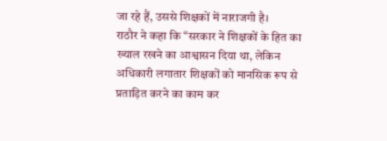जा रहे हैं, उससे शिक्षकों में नाराजगी है।
राठौर ने कहा कि “सरकार ने शिक्षकों के हित का ख्याल रखने का आश्वासन दिया था, लेकिन अधिकारी लगातार शिक्षकों को मानसिक रूप से प्रताड़ित करने का काम कर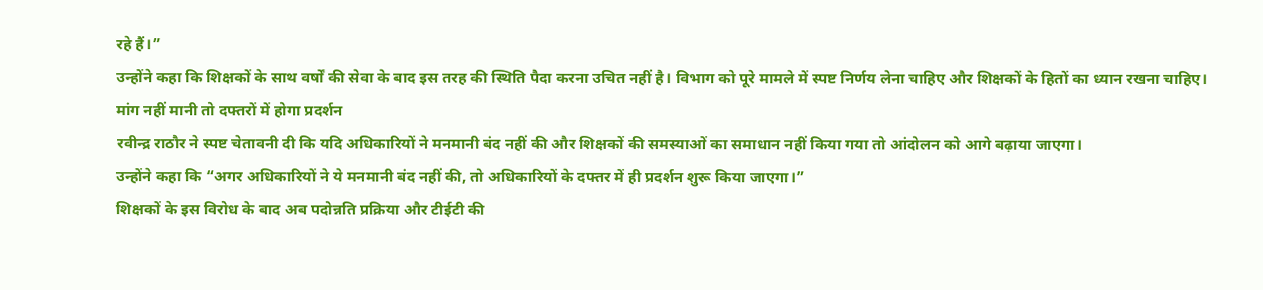रहे हैं।”
उन्होंने कहा कि शिक्षकों के साथ वर्षों की सेवा के बाद इस तरह की स्थिति पैदा करना उचित नहीं है। विभाग को पूरे मामले में स्पष्ट निर्णय लेना चाहिए और शिक्षकों के हितों का ध्यान रखना चाहिए।
मांग नहीं मानी तो दफ्तरों में होगा प्रदर्शन
रवीन्द्र राठौर ने स्पष्ट चेतावनी दी कि यदि अधिकारियों ने मनमानी बंद नहीं की और शिक्षकों की समस्याओं का समाधान नहीं किया गया तो आंदोलन को आगे बढ़ाया जाएगा।
उन्होंने कहा कि “अगर अधिकारियों ने ये मनमानी बंद नहीं की, तो अधिकारियों के दफ्तर में ही प्रदर्शन शुरू किया जाएगा।”
शिक्षकों के इस विरोध के बाद अब पदोन्नति प्रक्रिया और टीईटी की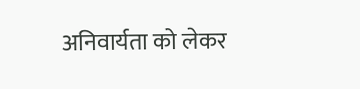अनिवार्यता को लेकर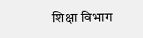शिक्षा विभाग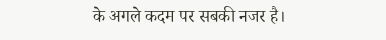के अगले कदम पर सबकी नजर है।